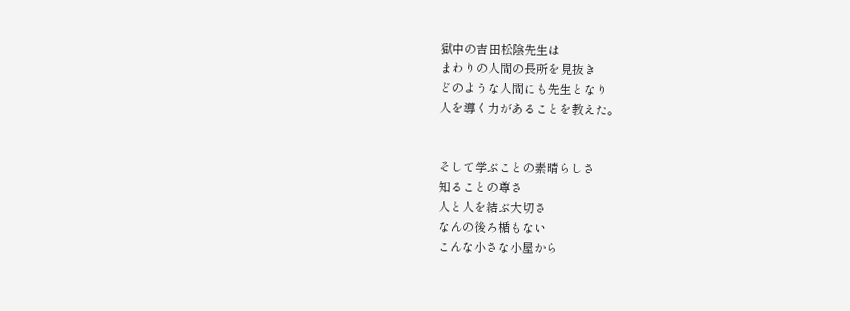獄中の吉田松陰先生は
まわりの人間の長所を見抜き
どのような人間にも先生となり
人を導く力があることを教えた。


そして学ぶことの素晴らしさ
知ることの尊さ
人と人を結ぶ大切さ
なんの後ろ楯もない
こんな小さな小屋から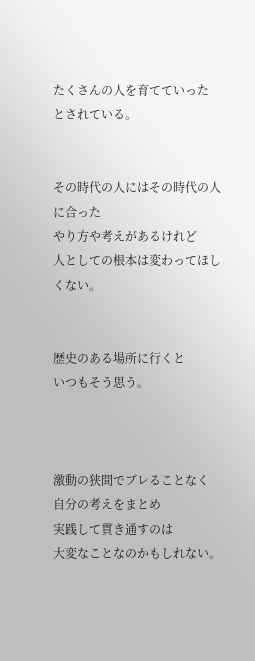たくさんの人を育てていった
とされている。


その時代の人にはその時代の人に合った
やり方や考えがあるけれど
人としての根本は変わってほしくない。


歴史のある場所に行くと
いつもそう思う。



激動の狭間でブレることなく
自分の考えをまとめ
実践して貫き通すのは
大変なことなのかもしれない。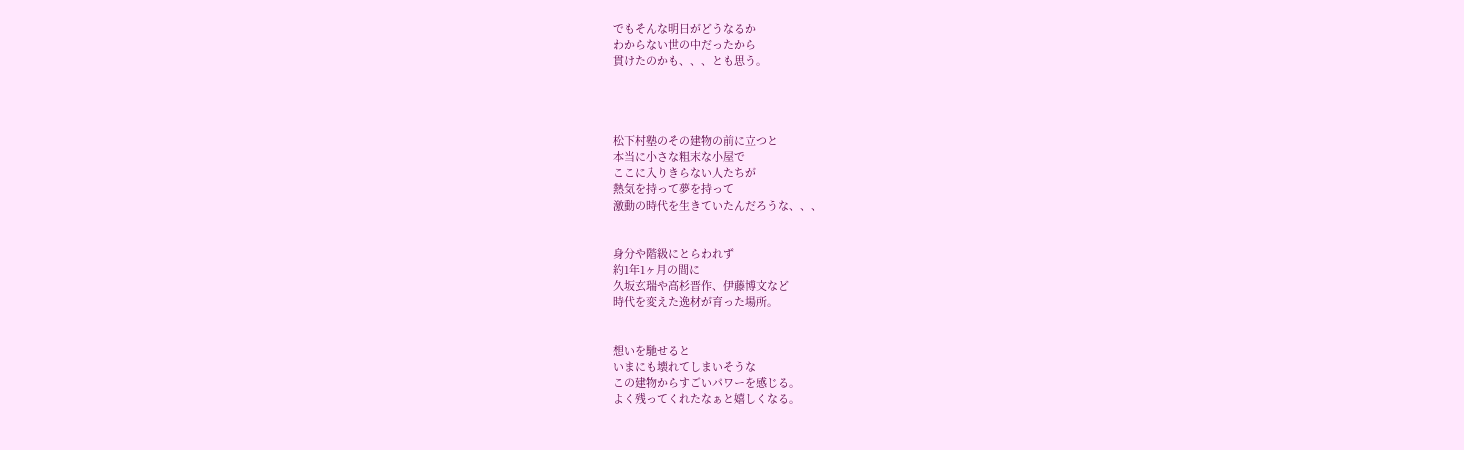でもそんな明日がどうなるか
わからない世の中だったから
貫けたのかも、、、とも思う。




松下村塾のその建物の前に立つと
本当に小さな粗末な小屋で
ここに入りきらない人たちが
熱気を持って夢を持って
激動の時代を生きていたんだろうな、、、


身分や階級にとらわれず
約1年1ヶ月の間に
久坂玄瑞や高杉晋作、伊藤博文など
時代を変えた逸材が育った場所。


想いを馳せると
いまにも壊れてしまいそうな
この建物からすごいパワーを感じる。
よく残ってくれたなぁと嬉しくなる。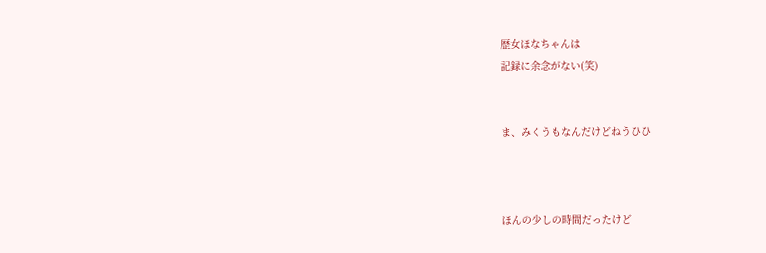歴女ほなちゃんは
記録に余念がない(笑)


ま、みくうもなんだけどねうひひ



ほんの少しの時間だったけど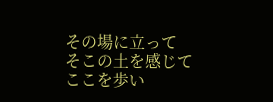その場に立って
そこの土を感じて
ここを歩い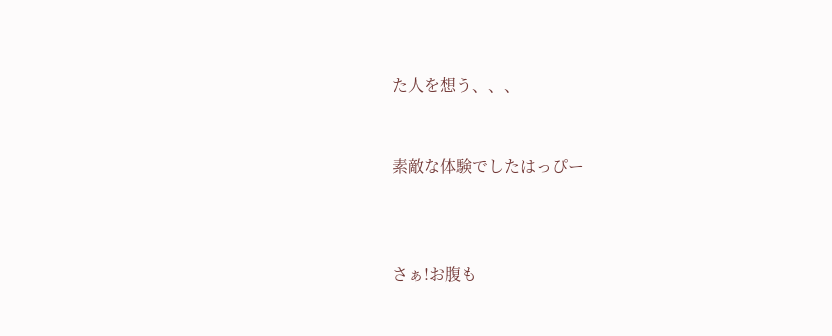た人を想う、、、


素敵な体験でしたはっぴー



さぁ!お腹も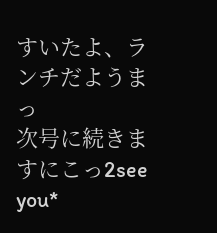すいたよ、ランチだようまっ
次号に続きますにこっ2see you*